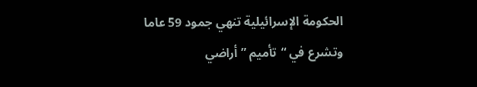الحكومة الإسرائيلية تنهي جمود 59 عاما وتشرع في “تأميم ” أراضي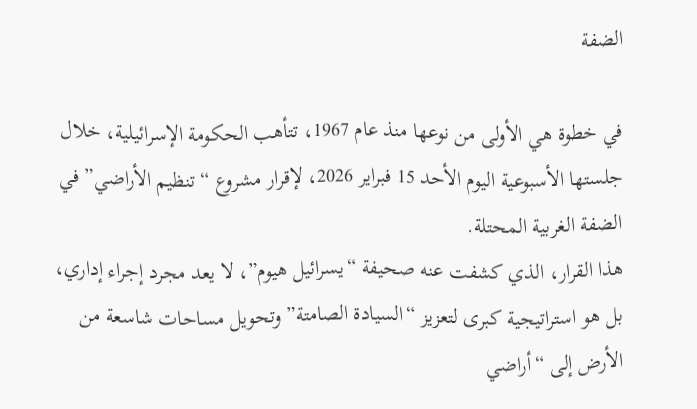الضفة

في خطوة هي الأولى من نوعها منذ عام 1967، تتأهب الحكومة الإسرائيلية، خلال جلستها الأسبوعية اليوم الأحد 15 فبراير 2026، لإقرار مشروع “تنظيم الأراضي” في الضفة الغربية المحتلة.
هذا القرار، الذي كشفت عنه صحيفة “يسرائيل هيوم”، لا يعد مجرد إجراء إداري، بل هو استراتيجية كبرى لتعزيز “السيادة الصامتة” وتحويل مساحات شاسعة من الأرض إلى “أراضي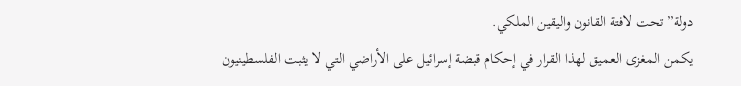دولة” تحت لافتة القانون واليقين الملكي.
يكمن المغزى العميق لهذا القرار في إحكام قبضة إسرائيل على الأراضي التي لا يثبت الفلسطينيون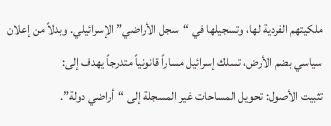ملكيتهم الفردية لها، وتسجيلها في “سجل الأراضي” الإسرائيلي. وبدلاً من إعلان سياسي بضم الأرض، تسلك إسرائيل مساراً قانونياً متدرجاً يهدف إلى:
تثبيت الأصول: تحويل المساحات غير المسجلة إلى “أراضي دولة”.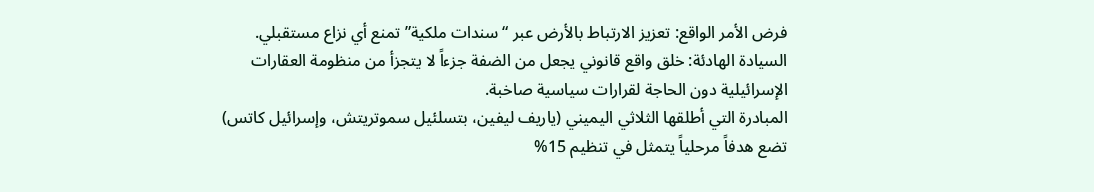فرض الأمر الواقع: تعزيز الارتباط بالأرض عبر “سندات ملكية” تمنع أي نزاع مستقبلي.
السيادة الهادئة: خلق واقع قانوني يجعل من الضفة جزءاً لا يتجزأ من منظومة العقارات الإسرائيلية دون الحاجة لقرارات سياسية صاخبة.
المبادرة التي أطلقها الثلاثي اليميني (ياريف ليفين، بتسلئيل سموتريتش، وإسرائيل كاتس) تضع هدفاً مرحلياً يتمثل في تنظيم 15%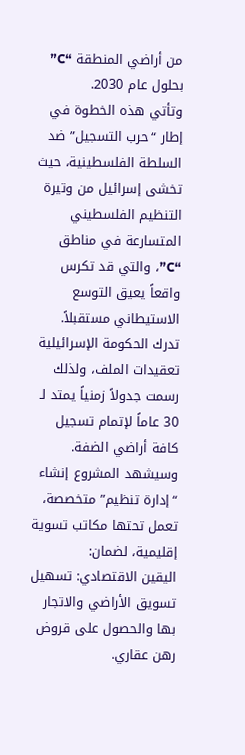من أراضي المنطقة “C” بحلول عام 2030.
وتأتي هذه الخطوة في إطار “حرب التسجيل” ضد السلطة الفلسطينية، حيث تخشى إسرائيل من وتيرة التنظيم الفلسطيني المتسارعة في مناطق “C”، والتي قد تكرس واقعاً يعيق التوسع الاستيطاني مستقبلاً.
تدرك الحكومة الإسرائيلية تعقيدات الملف، ولذلك رسمت جدولاً زمنياً يمتد لـ 30 عاماً لإتمام تسجيل كافة أراضي الضفة. وسيشهد المشروع إنشاء “إدارة تنظيم” متخصصة، تعمل تحتها مكاتب تسوية إقليمية، لضمان:
اليقين الاقتصادي: تسهيل تسويق الأراضي والاتجار بها والحصول على قروض رهن عقاري.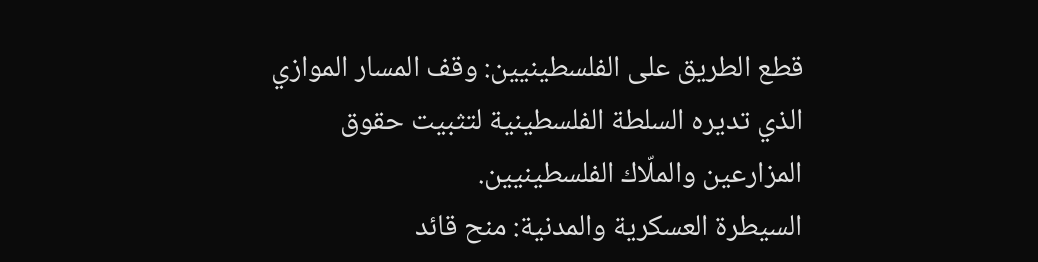قطع الطريق على الفلسطينيين: وقف المسار الموازي الذي تديره السلطة الفلسطينية لتثبيت حقوق المزارعين والملّاك الفلسطينيين.
السيطرة العسكرية والمدنية: منح قائد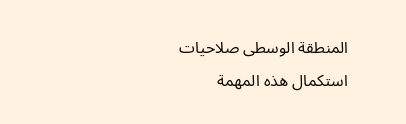المنطقة الوسطى صلاحيات استكمال هذه المهمة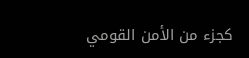كجزء من الأمن القومي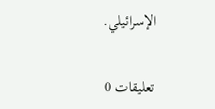الإسرائيلي.


تعليقات 0